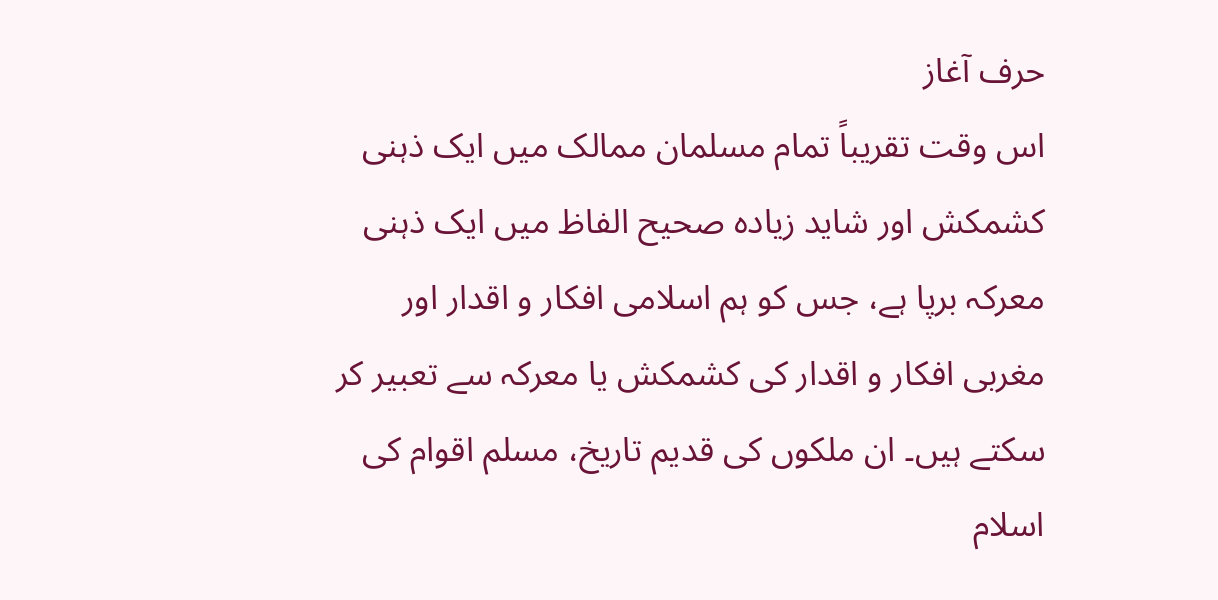حرف آغاز
اس وقت تقریباً تمام مسلمان ممالک میں ایک ذہنی کشمکش اور شاید زیادہ صحیح الفاظ میں ایک ذہنی معرکہ برپا ہے، جس کو ہم اسلامی افکار و اقدار اور مغربی افکار و اقدار کی کشمکش یا معرکہ سے تعبیر کر سکتے ہیں۔ ان ملکوں کی قدیم تاریخ، مسلم اقوام کی اسلام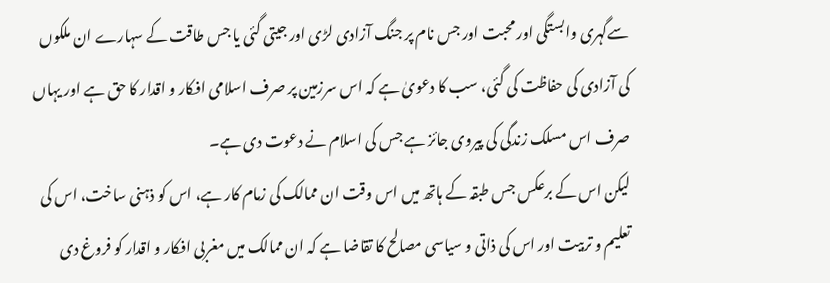سےگہری وابستگی اور محبت اور جس نام پر جنگ آزادی لڑی اور جیتی گئی یا جس طاقت کے سہارے ان ملکوں کی آزادی کی حفاظت کی گئی، سب کا دعویٰ ہے کہ اس سرزمین پر صرف اسلامی افکار و اقدار کا حق ہے اور یہاں صرف اس مسلک زندگی کی پیروی جائز ہے جس کی اسلام نے دعوت دی ہے۔
لیکن اس کے برعکس جس طبقہ کے ہاتھ میں اس وقت ان ممالک کی زمام کار ہے، اس کو ذہنی ساخت، اس کی تعلیم و تربیت اور اس کی ذاتی و سیاسی مصالح کا تقاضا ہے کہ ان ممالک میں مغربی افکار و اقدار کو فروغ دی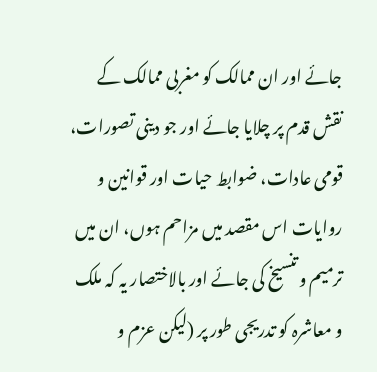جائے اور ان ممالک کو مغربی ممالک کے نقش قدم پر چلایا جائے اور جو دینی تصورات، قومی عادات، ضوابط حیات اور قوانین و روایات اس مقصد میں مزاحم ہوں، ان میں ترمیم و تنسیخ کی جائے اور بالاختصار یہ کہ ملک و معاشرہ کو تدریجی طور پر (لیکن عزم و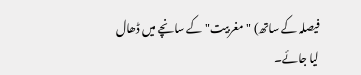فیصلہ کے ساتھ) "مغربیت" کے سانچے میں ڈھال لیا جائے۔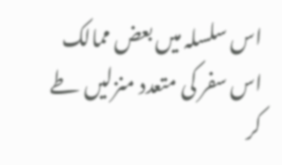اس سلسلہ میں بعض ممالک اس سفر کی متعدد منزلیں طے کر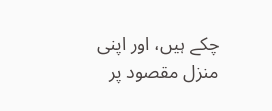چکے ہیں، اور اپنی منزل مقصود پر